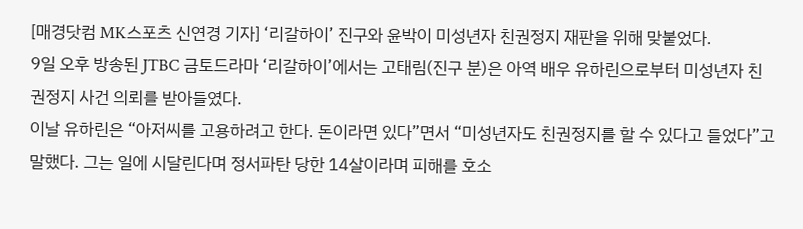[매경닷컴 MK스포츠 신연경 기자] ‘리갈하이’ 진구와 윤박이 미성년자 친권정지 재판을 위해 맞붙었다.
9일 오후 방송된 JTBC 금토드라마 ‘리갈하이’에서는 고태림(진구 분)은 아역 배우 유하린으로부터 미성년자 친권정지 사건 의뢰를 받아들였다.
이날 유하린은 “아저씨를 고용하려고 한다. 돈이라면 있다”면서 “미성년자도 친권정지를 할 수 있다고 들었다”고 말했다. 그는 일에 시달린다며 정서파탄 당한 14살이라며 피해를 호소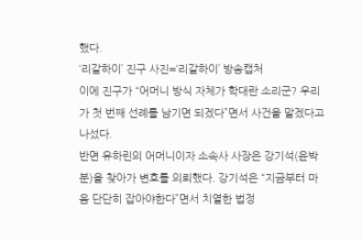했다.
‘리갈하이’ 진구 사진=‘리갈하이’ 방송캡처
이에 진구가 “어머니 방식 자체가 학대란 소리군? 우리가 첫 번째 선례를 남기면 되겠다”면서 사건을 맡겠다고 나섰다.
반면 유하린의 어머니이자 소속사 사장은 강기석(윤박 분)을 찾아가 변호를 의뢰했다. 강기석은 “지금부터 마음 단단히 잡아야한다”면서 치열한 법정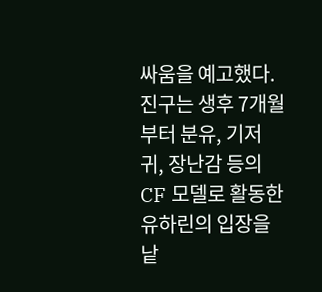싸움을 예고했다.
진구는 생후 7개월부터 분유, 기저귀, 장난감 등의 CF 모델로 활동한 유하린의 입장을 낱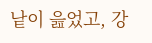낱이 읊었고, 강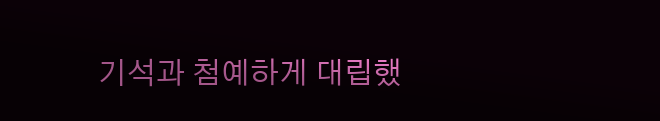기석과 첨예하게 대립했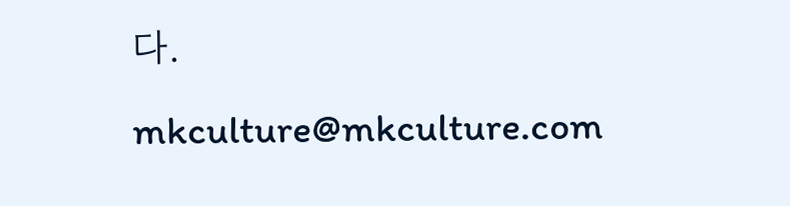다. mkculture@mkculture.com